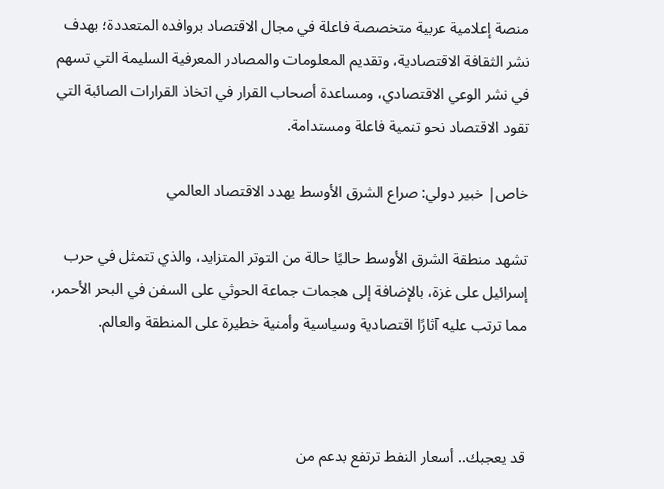منصة إعلامية عربية متخصصة فاعلة في مجال الاقتصاد بروافده المتعددة؛ بهدف نشر الثقافة الاقتصادية، وتقديم المعلومات والمصادر المعرفية السليمة التي تسهم في نشر الوعي الاقتصادي، ومساعدة أصحاب القرار في اتخاذ القرارات الصائبة التي تقود الاقتصاد نحو تنمية فاعلة ومستدامة.

خاص| خبير دولي: صراع الشرق الأوسط يهدد الاقتصاد العالمي

تشهد منطقة الشرق الأوسط حاليًا حالة من التوتر المتزايد، والذي تتمثل في حرب إسرائيل على غزة، بالإضافة إلى هجمات جماعة الحوثي على السفن في البحر الأحمر، مما ترتب عليه آثارًا اقتصادية وسياسية وأمنية خطيرة على المنطقة والعالم.



قد يعجبك.. أسعار النفط ترتفع بدعم من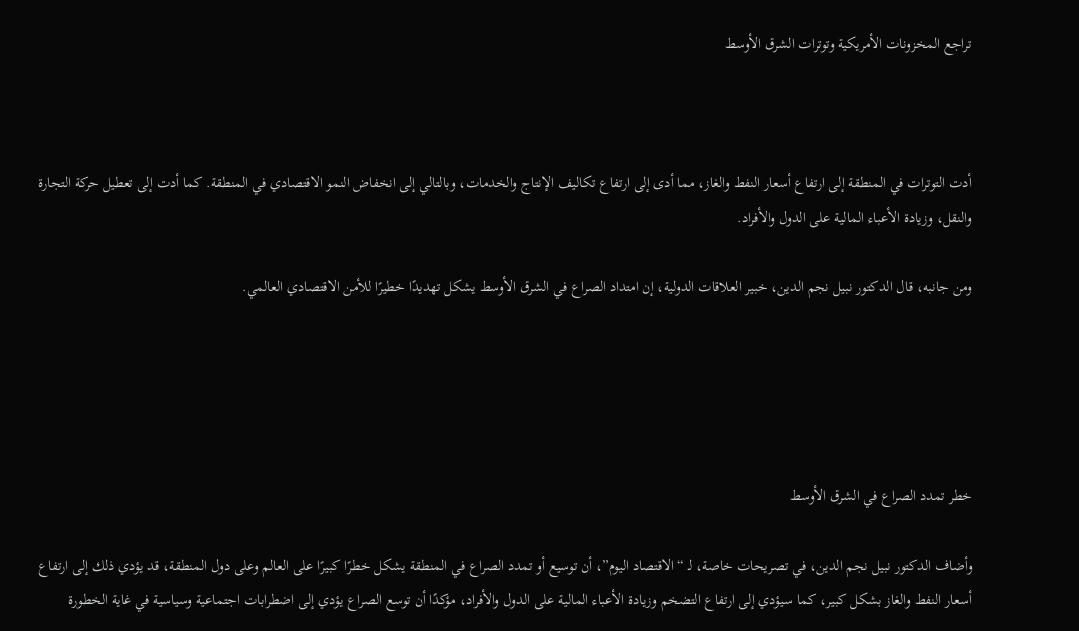تراجع المخزونات الأمريكية وتوترات الشرق الأوسط



أدت التوترات في المنطقة إلى ارتفاع أسعار النفط والغاز، مما أدى إلى ارتفاع تكاليف الإنتاج والخدمات، وبالتالي إلى انخفاض النمو الاقتصادي في المنطقة. كما أدت إلى تعطيل حركة التجارة والنقل، وزيادة الأعباء المالية على الدول والأفراد.

ومن جانبه، قال الدكتور نبيل نجم الدين، خبير العلاقات الدولية، إن امتداد الصراع في الشرق الأوسط يشكل تهديدًا خطيرًا للأمن الاقتصادي العالمي.





خطر تمدد الصراع في الشرق الأوسط

وأضاف الدكتور نبيل نجم الدين، في تصريحات خاصة، لـ “الاقتصاد اليوم”، أن توسيع أو تمدد الصراع في المنطقة يشكل خطرًا كبيرًا على العالم وعلى دول المنطقة، قد يؤدي ذلك إلى ارتفاع أسعار النفط والغاز بشكل كبير، كما سيؤدي إلى ارتفاع التضخم وزيادة الأعباء المالية على الدول والأفراد، مؤكدًا أن توسع الصراع يؤدي إلى اضطرابات اجتماعية وسياسية في غاية الخطورة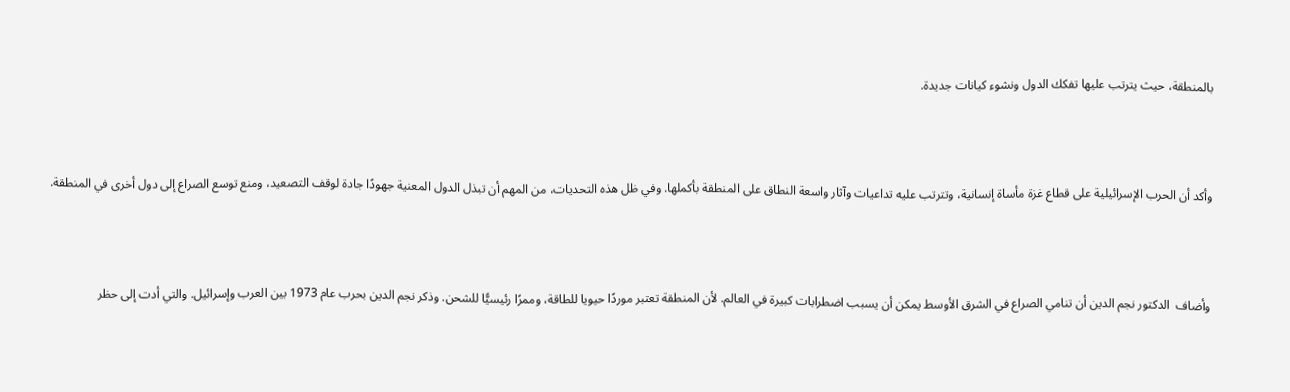بالمنطقة، حيث يترتب عليها تفكك الدول ونشوء كيانات جديدة.



وأكد أن الحرب الإسرائيلية على قطاع غزة مأساة إنسانية، وتترتب عليه تداعيات وآثار واسعة النطاق على المنطقة بأكملها. وفي ظل هذه التحديات، من المهم أن تبذل الدول المعنية جهودًا جادة لوقف التصعيد، ومنع توسع الصراع إلى دول أخرى في المنطقة.



وأضاف  الدكتور نجم الدين أن تنامي الصراع في الشرق الأوسط يمكن أن يسبب اضطرابات كبيرة في العالم. لأن المنطقة تعتبر موردًا حيويا للطاقة، وممرًا رئيسيًّا للشحن. وذكر نجم الدين بحرب عام 1973 بين العرب وإسرائيل. والتي أدت إلى حظر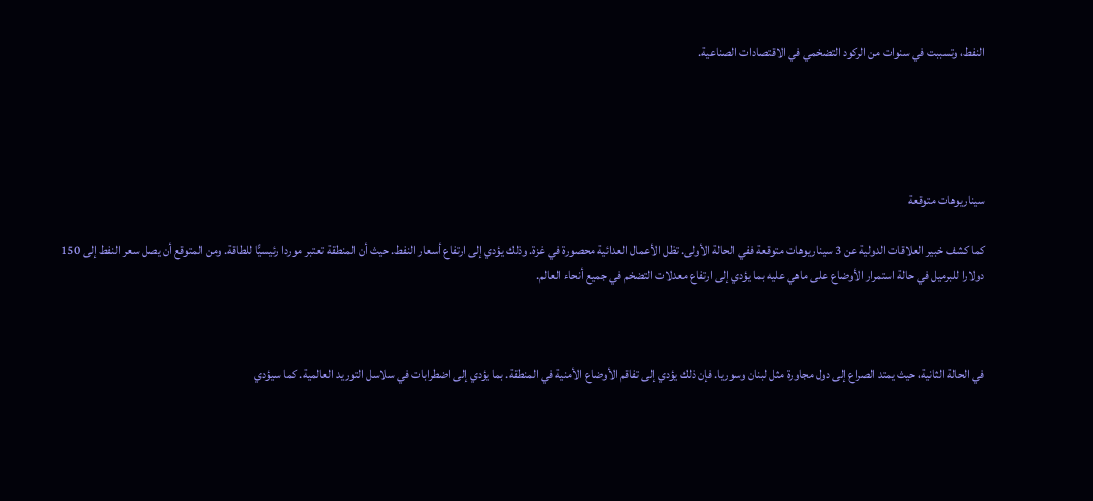النفط، وتسببت في سنوات من الركود التضخمي في الاقتصادات الصناعية.





سيناريوهات متوقعة

كما كشف خبير العلاقات الدولية عن 3 سيناريوهات متوقعة ففي الحالة الأولى. تظل الأعمال العدائية محصورة في غزة. وذلك يؤدي إلى ارتفاع أسعار النفط. حيث أن المنطقة تعتبر موردا رئيسيًّا للطاقة. ومن المتوقع أن يصل سعر النفط إلى 150 دولارا للبرميل في حالة استمرار الأوضاع على ماهي عليه بما يؤدي إلى ارتفاع معدلات التضخم في جميع أنحاء العالم.



في الحالة الثانية، حيث يمتد الصراع إلى دول مجاورة مثل لبنان وسوريا. فإن ذلك يؤدي إلى تفاقم الأوضاع الأمنية في المنطقة. بما يؤدي إلى اضطرابات في سلاسل التوريد العالمية. كما سيؤدي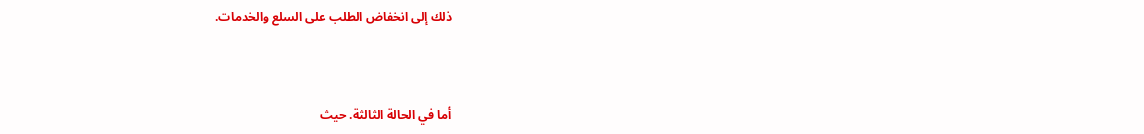ذلك إلى انخفاض الطلب على السلع والخدمات.



أما في الحالة الثالثة. حيث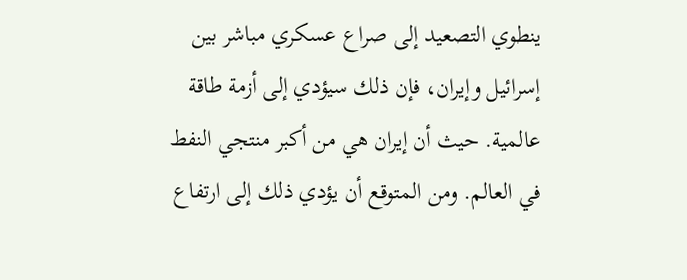ينطوي التصعيد إلى صراع عسكري مباشر بين إسرائيل وإيران، فإن ذلك سيؤدي إلى أزمة طاقة عالمية. حيث أن إيران هي من أكبر منتجي النفط في العالم. ومن المتوقع أن يؤدي ذلك إلى ارتفاع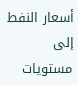أسعار النفط إلى مستويات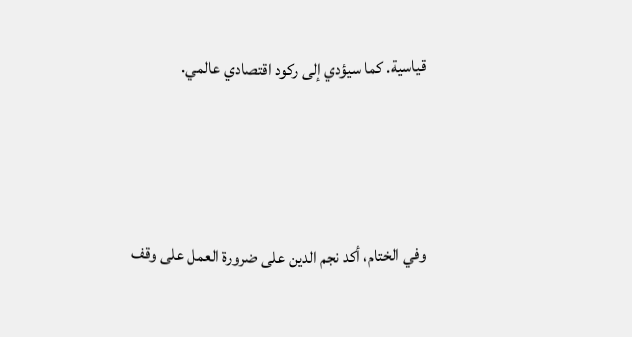قياسية. كما سيؤدي إلى ركود اقتصادي عالمي.



وفي الختام، أكد نجم الدين على ضرورة العمل على وقف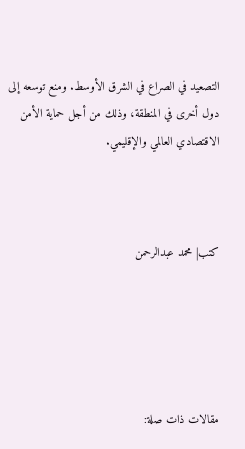التصعيد في الصراع في الشرق الأوسط. ومنع توسعه إلى دول أخرى في المنطقة، وذلك من أجل حماية الأمن الاقتصادي العالمي والإقليمي.



كتب| محمد عبدالرحمن





مقالات ذات صلة: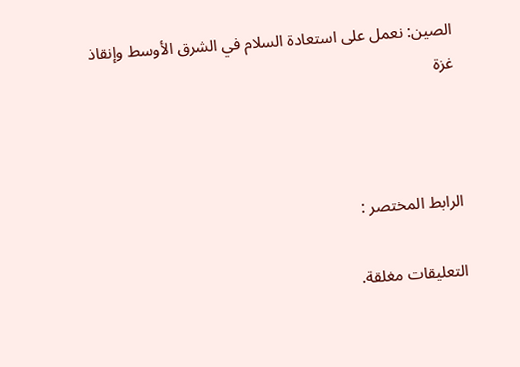الصين: نعمل على استعادة السلام في الشرق الأوسط وإنقاذ غزة



الرابط المختصر :

التعليقات مغلقة.